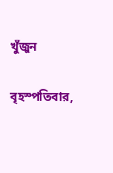খুঁজুন

বৃহস্পতিবার,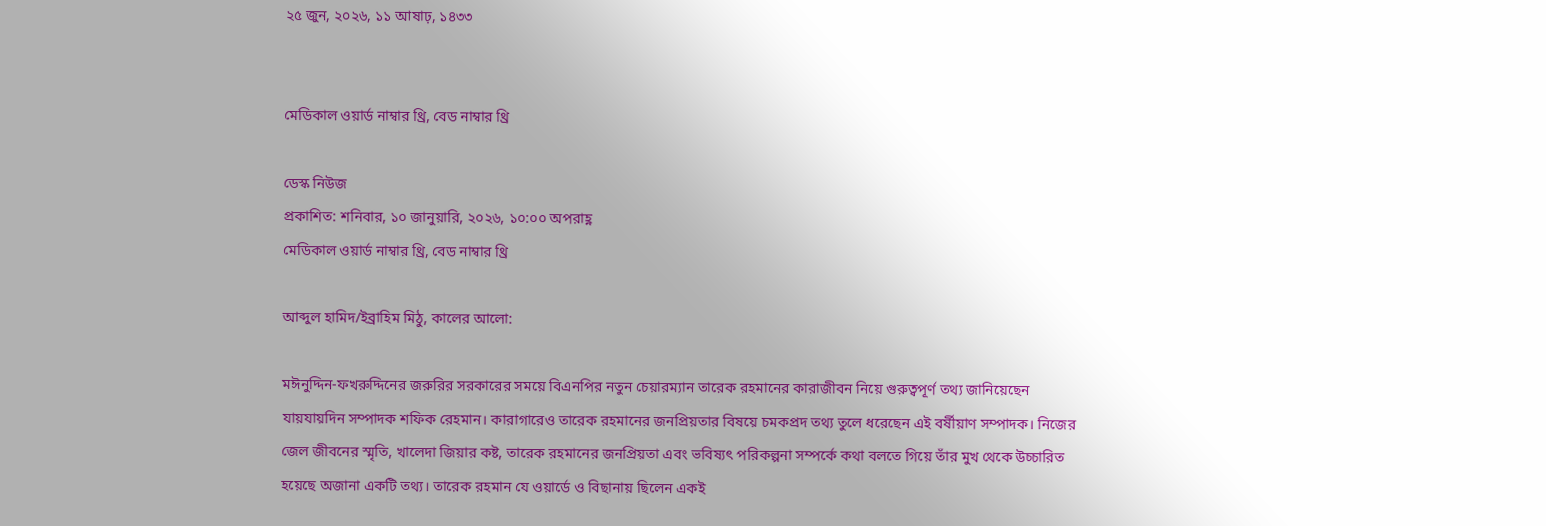২৫ জুন, ২০২৬, ১১ আষাঢ়, ১৪৩৩


মেডিকাল ওয়ার্ড নাম্বার থ্রি, বেড নাম্বার থ্রি

ডেস্ক নিউজ
প্রকাশিত: শনিবার, ১০ জানুয়ারি, ২০২৬, ১০:০০ অপরাহ্ণ
মেডিকাল ওয়ার্ড নাম্বার থ্রি, বেড নাম্বার থ্রি

আব্দুল হামিদ/ইব্রাহিম মিঠু, কালের আলো:

মঈনুদ্দিন-ফখরুদ্দিনের জরুরির সরকারের সময়ে বিএনপির নতুন চেয়ারম্যান তারেক রহমানের কারাজীবন নিয়ে গুরুত্বপূর্ণ তথ্য জানিয়েছেন যায়যায়দিন সম্পাদক শফিক রেহমান। কারাগারেও তারেক রহমানের জনপ্রিয়তার বিষয়ে চমকপ্রদ তথ্য তুলে ধরেছেন এই বর্ষীয়াণ সম্পাদক। নিজের জেল জীবনের স্মৃতি, খালেদা জিয়ার কষ্ট, তারেক রহমানের জনপ্রিয়তা এবং ভবিষ্যৎ পরিকল্পনা সম্পর্কে কথা বলতে গিয়ে তাঁর মুখ থেকে উচ্চারিত হয়েছে অজানা একটি তথ্য। তারেক রহমান যে ওয়ার্ডে ও বিছানায় ছিলেন একই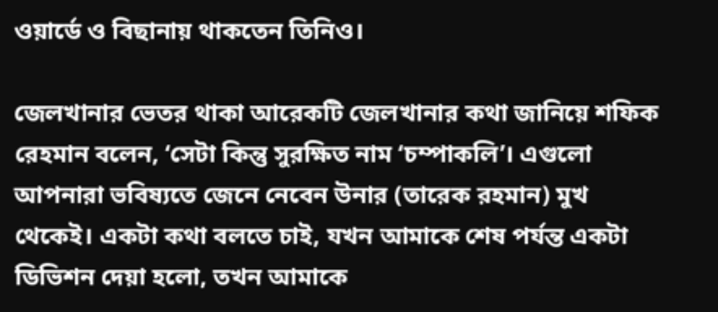ওয়ার্ডে ও বিছানায় থাকতেন তিনিও।

জেলখানার ভেতর থাকা আরেকটি জেলখানার কথা জানিয়ে শফিক রেহমান বলেন, ‘সেটা কিন্তু সুরক্ষিত নাম ‘চম্পাকলি’। এগুলো আপনারা ভবিষ্যতে জেনে নেবেন উনার (তারেক রহমান) মুখ থেকেই। একটা কথা বলতে চাই, যখন আমাকে শেষ পর্যন্ত একটা ডিভিশন দেয়া হলো, তখন আমাকে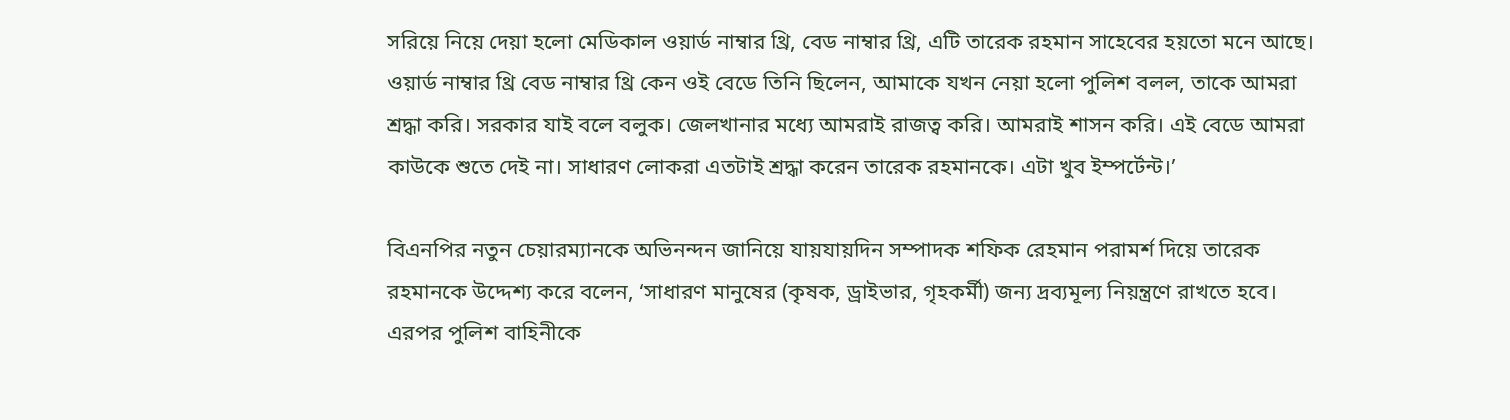সরিয়ে নিয়ে দেয়া হলো মেডিকাল ওয়ার্ড নাম্বার থ্রি, বেড নাম্বার থ্রি, এটি তারেক রহমান সাহেবের হয়তো মনে আছে। ওয়ার্ড নাম্বার থ্রি বেড নাম্বার থ্রি কেন ওই বেডে তিনি ছিলেন, আমাকে যখন নেয়া হলো পুলিশ বলল, তাকে আমরা শ্রদ্ধা করি। সরকার যাই বলে বলুক। জেলখানার মধ্যে আমরাই রাজত্ব করি। আমরাই শাসন করি। এই বেডে আমরা কাউকে শুতে দেই না। সাধারণ লোকরা এতটাই শ্রদ্ধা করেন তারেক রহমানকে। এটা খুব ইম্পর্টেন্ট।’

বিএনপির নতুন চেয়ারম্যানকে অভিনন্দন জানিয়ে যায়যায়দিন সম্পাদক শফিক রেহমান পরামর্শ দিয়ে তারেক রহমানকে উদ্দেশ্য করে বলেন, ‘সাধারণ মানুষের (কৃষক, ড্রাইভার, গৃহকর্মী) জন্য দ্রব্যমূল্য নিয়ন্ত্রণে রাখতে হবে। এরপর পুলিশ বাহিনীকে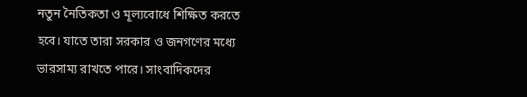নতুন নৈতিকতা ও মূল্যবোধে শিক্ষিত করতে হবে। যাতে তারা সরকার ও জনগণের মধ্যে ভারসাম্য রাখতে পারে। সাংবাদিকদের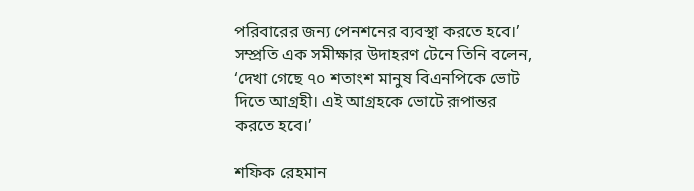পরিবারের জন্য পেনশনের ব্যবস্থা করতে হবে।’ সম্প্রতি এক সমীক্ষার উদাহরণ টেনে তিনি বলেন, ‘দেখা গেছে ৭০ শতাংশ মানুষ বিএনপিকে ভোট দিতে আগ্রহী। এই আগ্রহকে ভোটে রূপান্তর করতে হবে।’

শফিক রেহমান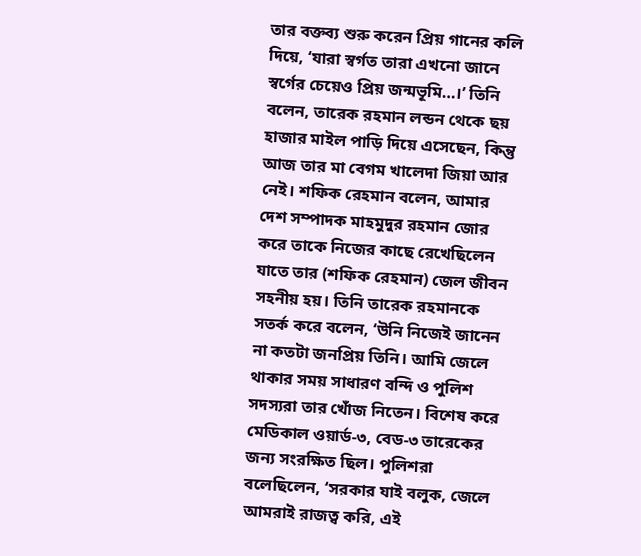তার বক্তব্য শুরু করেন প্রিয় গানের কলি দিয়ে, ‘যারা স্বর্গত তারা এখনো জানে স্বর্গের চেয়েও প্রিয় জন্মভূমি…।’ তিনি বলেন, তারেক রহমান লন্ডন থেকে ছয় হাজার মাইল পাড়ি দিয়ে এসেছেন, কিন্তু আজ তার মা বেগম খালেদা জিয়া আর নেই। শফিক রেহমান বলেন, আমার দেশ সম্পাদক মাহমুদুর রহমান জোর করে তাকে নিজের কাছে রেখেছিলেন যাতে তার (শফিক রেহমান) জেল জীবন সহনীয় হয়। তিনি তারেক রহমানকে সতর্ক করে বলেন, ‘উনি নিজেই জানেন না কতটা জনপ্রিয় তিনি। আমি জেলে থাকার সময় সাধারণ বন্দি ও পুলিশ সদস্যরা তার খোঁজ নিতেন। বিশেষ করে মেডিকাল ওয়ার্ড-৩, বেড-৩ তারেকের জন্য সংরক্ষিত ছিল। পুলিশরা বলেছিলেন, ‘সরকার যাই বলুক, জেলে আমরাই রাজত্ব করি, এই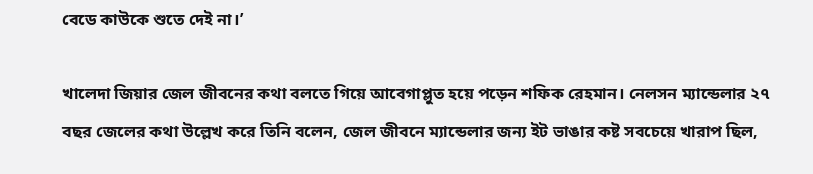বেডে কাউকে শুতে দেই না।’

খালেদা জিয়ার জেল জীবনের কথা বলতে গিয়ে আবেগাপ্লুত হয়ে পড়েন শফিক রেহমান। নেলসন ম্যান্ডেলার ২৭ বছর জেলের কথা উল্লেখ করে তিনি বলেন, জেল জীবনে ম্যান্ডেলার জন্য ইট ভাঙার কষ্ট সবচেয়ে খারাপ ছিল,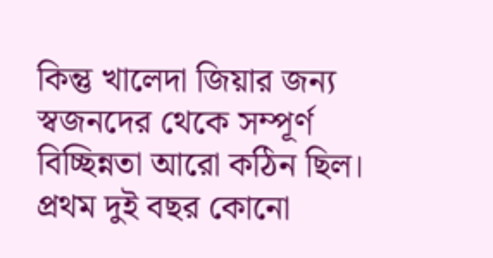কিন্তু খালেদা জিয়ার জন্য স্বজনদের থেকে সম্পূর্ণ বিচ্ছিন্নতা আরো কঠিন ছিল। প্রথম দুই বছর কোনো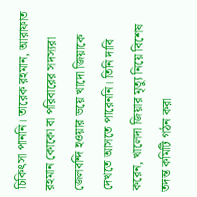চিকিৎসা পাননি। তারেক রহমান, আরাফাত রহমান কোকো বা পরিবারের সদস্যরা জেলবন্দি হওয়ার ভয়ে খাদো জিয়াকে দেখতে আসতে পারেননি। তিনি দাবি করেন, খালেদা জিয়ার মৃত্যু নিয়ে বিশেষ তদন্ত কমিটি গঠন করা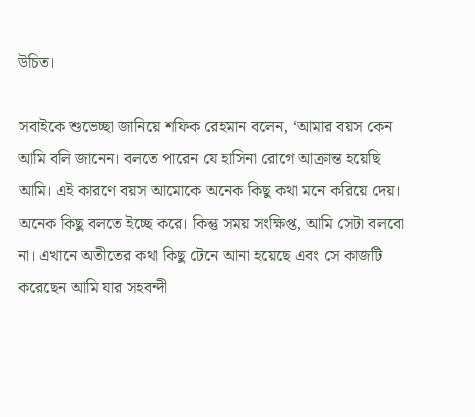উচিত।

সবাইকে শুভেচ্ছা জানিয়ে শফিক রেহমান বলেন, ‘আমার বয়স কেন আমি বলি জানেন। বলতে পারেন যে হাসিনা রোগে আক্রান্ত হয়েছি আমি। এই কারণে বয়স আমোকে অনেক কিছু কথা মনে করিয়ে দেয়। অনেক কিছু বলতে ইচ্ছে করে। কিন্তু সময় সংক্ষিপ্ত, আমি সেটা বলবো না। এখানে অতীতের কথা কিছু টেনে আনা হয়েছে এবং সে কাজটি করেছেন আমি যার সহবন্দী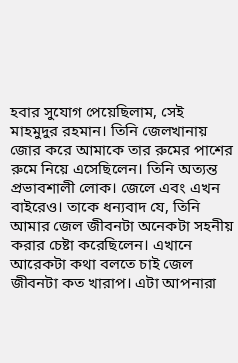হবার সুযোগ পেয়েছিলাম, সেই মাহমুদুর রহমান। তিনি জেলখানায় জোর করে আমাকে তার রুমের পাশের রুমে নিয়ে এসেছিলেন। তিনি অত্যন্ত প্রভাবশালী লোক। জেলে এবং এখন বাইরেও। তাকে ধন্যবাদ যে, তিনি আমার জেল জীবনটা অনেকটা সহনীয় করার চেষ্টা করেছিলেন। এখানে আরেকটা কথা বলতে চাই জেল জীবনটা কত খারাপ। এটা আপনারা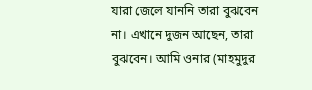যারা জেলে যাননি তারা বুঝবেন না। এখানে দুজন আছেন, তারা বুঝবেন। আমি ওনার (মাহমুদুর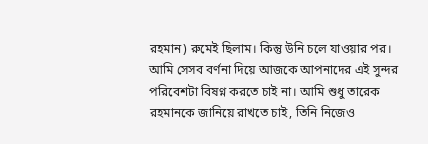রহমান) রুমেই ছিলাম। কিন্তু উনি চলে যাওয়ার পর। আমি সেসব বর্ণনা দিয়ে আজকে আপনাদের এই সুন্দর পরিবেশটা বিষণ্ন করতে চাই না। আমি শুধু তারেক রহমানকে জানিয়ে রাখতে চাই, তিনি নিজেও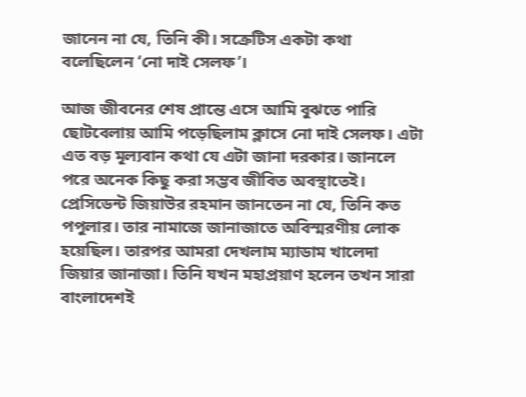জানেন না যে, তিনি কী। সক্রেটিস একটা কথা বলেছিলেন ‘নো দাই সেলফ’।

আজ জীবনের শেষ প্রান্তে এসে আমি বুঝতে পারি ছোটবেলায় আমি পড়েছিলাম ক্লাসে নো দাই সেলফ। এটা এত বড় মূল্যবান কথা যে এটা জানা দরকার। জানলে পরে অনেক কিছু করা সম্ভব জীবিত অবস্থাতেই। প্রেসিডেন্ট জিয়াউর রহমান জানতেন না যে, তিনি কত পপুলার। তার নামাজে জানাজাতে অবিস্মরণীয় লোক হয়েছিল। তারপর আমরা দেখলাম ম্যাডাম খালেদা জিয়ার জানাজা। তিনি যখন মহাপ্রয়াণ হলেন তখন সারা বাংলাদেশই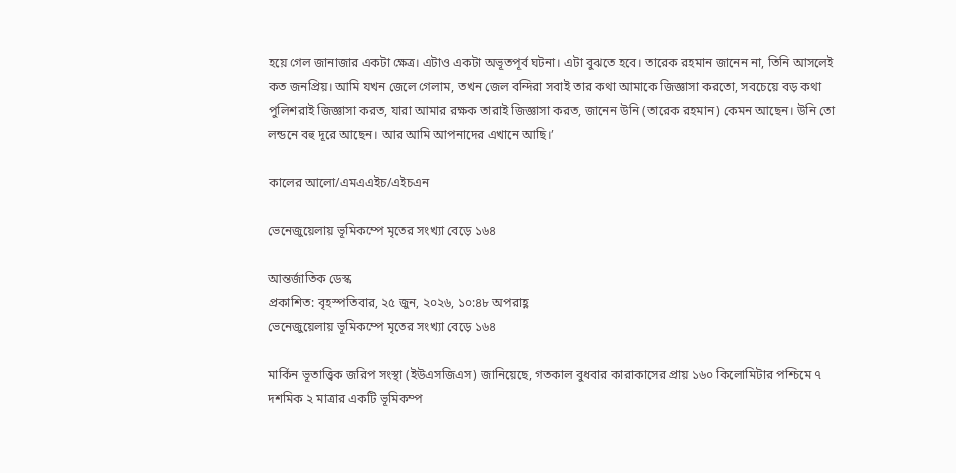হয়ে গেল জানাজার একটা ক্ষেত্র। এটাও একটা অভূতপূর্ব ঘটনা। এটা বুঝতে হবে। তারেক রহমান জানেন না, তিনি আসলেই কত জনপ্রিয়। আমি যখন জেলে গেলাম, তখন জেল বন্দিরা সবাই তার কথা আমাকে জিজ্ঞাসা করতো, সবচেয়ে বড় কথা পুলিশরাই জিজ্ঞাসা করত, যারা আমার রক্ষক তারাই জিজ্ঞাসা করত, জানেন উনি (তারেক রহমান) কেমন আছেন। উনি তো লন্ডনে বহু দূরে আছেন। আর আমি আপনাদের এখানে আছি।’

কালের আলো/এমএএইচ/এইচএন

ভেনেজুয়েলায় ভূমিকম্পে মৃতের সংখ্যা বেড়ে ১৬৪

আন্তর্জাতিক ডেস্ক
প্রকাশিত: বৃহস্পতিবার, ২৫ জুন, ২০২৬, ১০:৪৮ অপরাহ্ণ
ভেনেজুয়েলায় ভূমিকম্পে মৃতের সংখ্যা বেড়ে ১৬৪

মার্কিন ভূতাত্ত্বিক জরিপ সংস্থা (ইউএসজিএস) জানিয়েছে, গতকাল বুধবার কারাকাসের প্রায় ১৬০ কিলোমিটার পশ্চিমে ৭ দশমিক ২ মাত্রার একটি ভূমিকম্প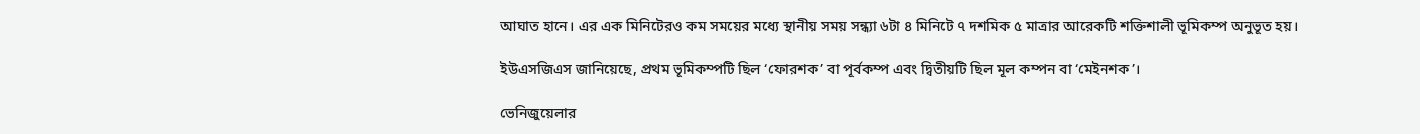আঘাত হানে। এর এক মিনিটেরও কম সময়ের মধ্যে স্থানীয় সময় সন্ধ্যা ৬টা ৪ মিনিটে ৭ দশমিক ৫ মাত্রার আরেকটি শক্তিশালী ভূমিকম্প অনুভূত হয়।

ইউএসজিএস জানিয়েছে, প্রথম ভূমিকম্পটি ছিল ‘ফোরশক’ বা পূর্বকম্প এবং দ্বিতীয়টি ছিল মূল কম্পন বা ‘মেইনশক’।

ভেনিজুয়েলার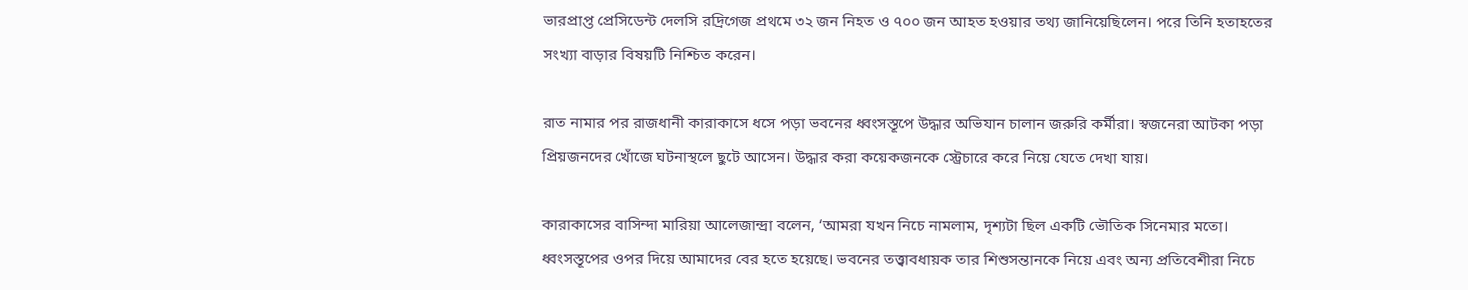ভারপ্রাপ্ত প্রেসিডেন্ট দেলসি রদ্রিগেজ প্রথমে ৩২ জন নিহত ও ৭০০ জন আহত হওয়ার তথ্য জানিয়েছিলেন। পরে তিনি হতাহতের সংখ্যা বাড়ার বিষয়টি নিশ্চিত করেন।

রাত নামার পর রাজধানী কারাকাসে ধসে পড়া ভবনের ধ্বংসস্তূপে উদ্ধার অভিযান চালান জরুরি কর্মীরা। স্বজনেরা আটকা পড়া প্রিয়জনদের খোঁজে ঘটনাস্থলে ছুটে আসেন। উদ্ধার করা কয়েকজনকে স্ট্রেচারে করে নিয়ে যেতে দেখা যায়।

কারাকাসের বাসিন্দা মারিয়া আলেজান্দ্রা বলেন, ‘আমরা যখন নিচে নামলাম, দৃশ্যটা ছিল একটি ভৌতিক সিনেমার মতো। ধ্বংসস্তূপের ওপর দিয়ে আমাদের বের হতে হয়েছে। ভবনের তত্ত্বাবধায়ক তার শিশুসন্তানকে নিয়ে এবং অন্য প্রতিবেশীরা নিচে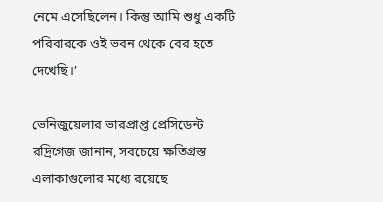নেমে এসেছিলেন। কিন্তু আমি শুধু একটি পরিবারকে ওই ভবন থেকে বের হতে দেখেছি।’

ভেনিজুয়েলার ভারপ্রাপ্ত প্রেসিডেন্ট রদ্রিগেজ জানান, সবচেয়ে ক্ষতিগ্রস্ত এলাকাগুলোর মধ্যে রয়েছে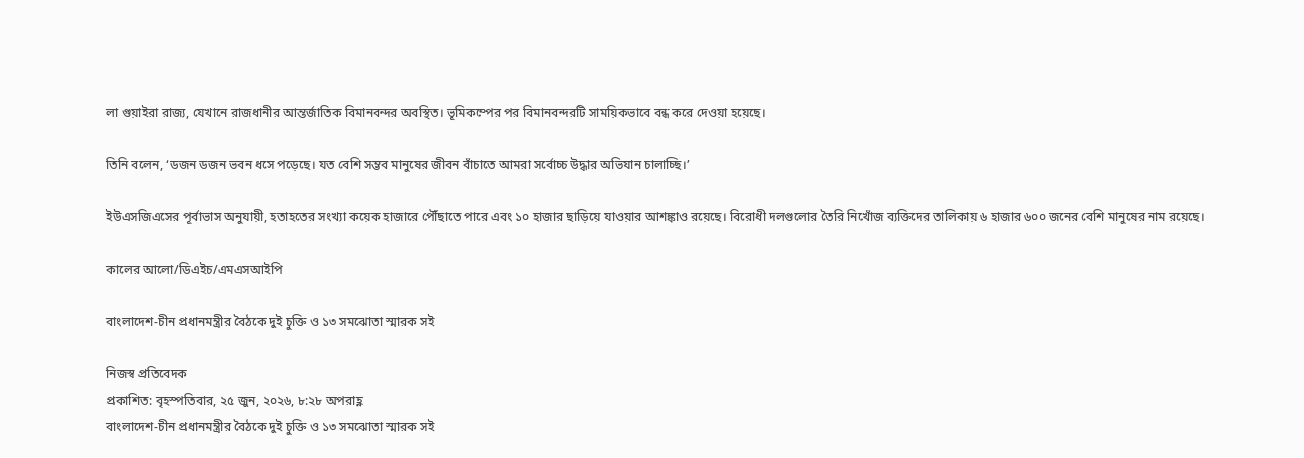লা গুয়াইরা রাজ্য, যেখানে রাজধানীর আন্তর্জাতিক বিমানবন্দর অবস্থিত। ভূমিকম্পের পর বিমানবন্দরটি সাময়িকভাবে বন্ধ করে দেওয়া হয়েছে।

তিনি বলেন, ‘ডজন ডজন ভবন ধসে পড়েছে। যত বেশি সম্ভব মানুষের জীবন বাঁচাতে আমরা সর্বোচ্চ উদ্ধার অভিযান চালাচ্ছি।’

ইউএসজিএসের পূর্বাভাস অনুযায়ী, হতাহতের সংখ্যা কয়েক হাজারে পৌঁছাতে পারে এবং ১০ হাজার ছাড়িয়ে যাওয়ার আশঙ্কাও রয়েছে। বিরোধী দলগুলোর তৈরি নিখোঁজ ব্যক্তিদের তালিকায় ৬ হাজার ৬০০ জনের বেশি মানুষের নাম রয়েছে।

কালের আলো/ডিএইচ/এমএসআইপি

বাংলাদেশ-চীন প্রধানমন্ত্রীর বৈঠকে দুই চুক্তি ও ১৩ সমঝোতা স্মারক সই

নিজস্ব প্রতিবেদক
প্রকাশিত: বৃহস্পতিবার, ২৫ জুন, ২০২৬, ৮:২৮ অপরাহ্ণ
বাংলাদেশ-চীন প্রধানমন্ত্রীর বৈঠকে দুই চুক্তি ও ১৩ সমঝোতা স্মারক সই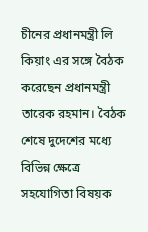চীনের প্রধানমন্ত্রী লি কিয়াং এর সঙ্গে বৈঠক করেছেন প্রধানমন্ত্রী তারেক রহমান। বৈঠক শেষে দুদেশের মধ্যে বিভিন্ন ক্ষেত্রে সহযোগিতা বিষয়ক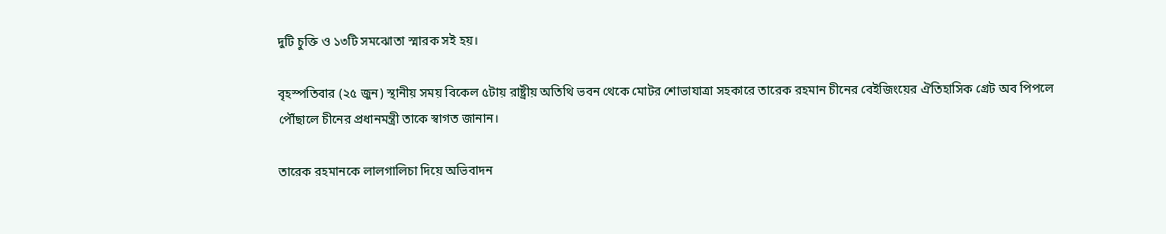দুটি চুক্তি ও ১৩টি সমঝোতা স্মারক সই হয়।

বৃহস্পতিবার (২৫ জুন) স্থানীয় সময় বিকেল ৫টায় রাষ্ট্রীয় অতিথি ভবন থেকে মোটর শোভাযাত্রা সহকারে তারেক রহমান চীনের বেইজিংয়ের ঐতিহাসিক গ্রেট অব পিপলে পৌঁছালে চীনের প্রধানমন্ত্রী তাকে স্বাগত জানান।

তারেক রহমানকে লালগালিচা দিয়ে অভিবাদন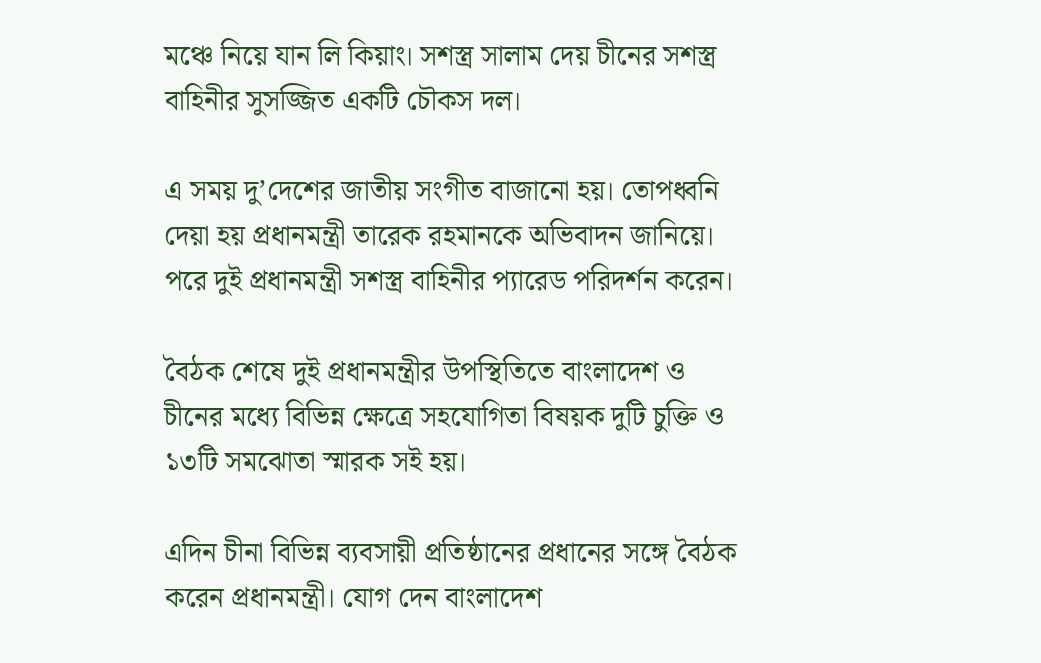মঞ্চে নিয়ে যান লি কিয়াং। সশস্ত্র সালাম দেয় চীনের সশস্ত্র বাহিনীর সুসজ্জিত একটি চৌকস দল।

এ সময় দু’দেশের জাতীয় সংগীত বাজানো হয়। তোপধ্বনি দেয়া হয় প্রধানমন্ত্রী তারেক রহমানকে অভিবাদন জানিয়ে। পরে দুই প্রধানমন্ত্রী সশস্ত্র বাহিনীর প্যারেড পরিদর্শন করেন।

বৈঠক শেষে দুই প্রধানমন্ত্রীর উপস্থিতিতে বাংলাদেশ ও চীনের মধ্যে বিভিন্ন ক্ষেত্রে সহযোগিতা বিষয়ক দুটি চুক্তি ও ১৩টি সমঝোতা স্মারক সই হয়।

এদিন চীনা বিভিন্ন ব্যবসায়ী প্রতিষ্ঠানের প্রধানের সঙ্গে বৈঠক করেন প্রধানমন্ত্রী। যোগ দেন বাংলাদেশ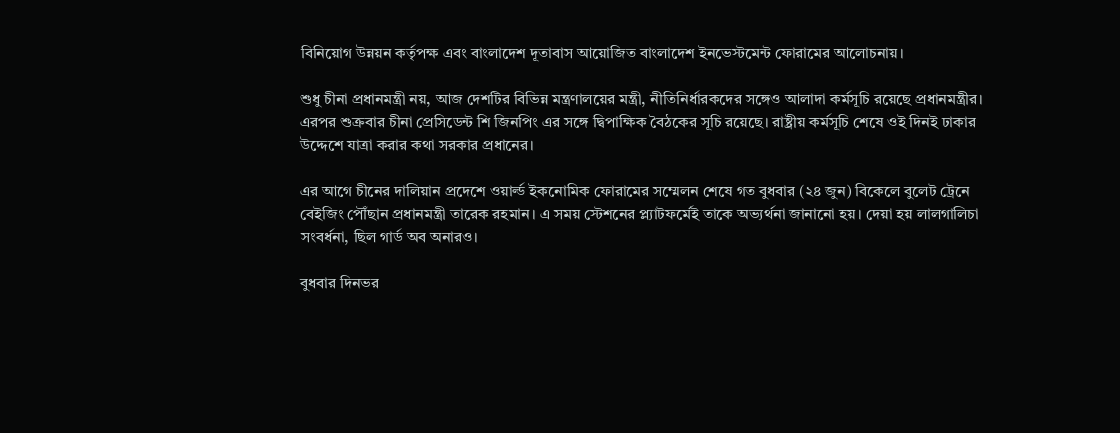বিনিয়োগ উন্নয়ন কর্তৃপক্ষ এবং বাংলাদেশ দূতাবাস আয়োজিত বাংলাদেশ ইনভেস্টমেন্ট ফোরামের আলোচনায়।

শুধু চীনা প্রধানমন্ত্রী নয়, আজ দেশটির বিভিন্ন মন্ত্রণালয়ের মন্ত্রী, নীতিনির্ধারকদের সঙ্গেও আলাদা কর্মসূচি রয়েছে প্রধানমন্ত্রীর। এরপর শুক্রবার চীনা প্রেসিডেন্ট শি জিনপিং এর সঙ্গে দ্বিপাক্ষিক বৈঠকের সূচি রয়েছে। রাষ্ট্রীয় কর্মসূচি শেষে ওই দিনই ঢাকার উদ্দেশে যাত্রা করার কথা সরকার প্রধানের।

এর আগে চীনের দালিয়ান প্রদেশে ওয়ার্ল্ড ইকনোমিক ফোরামের সম্মেলন শেষে গত বুধবার (২৪ ‍জুন) বিকেলে বুলেট ট্রেনে বেইজিং পৌঁছান প্রধানমন্ত্রী তারেক রহমান। এ সময় স্টেশনের প্ল্যাটফর্মেই তাকে অভ্যর্থনা জানানো হয়। দেয়া হয় লালগালিচা সংবর্ধনা, ছিল গার্ড অব অনারও।

বুধবার দিনভর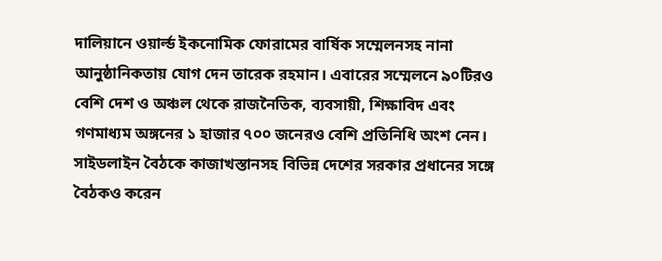দালিয়ানে ওয়ার্ল্ড ইকনোমিক ফোরামের বার্ষিক সম্মেলনসহ নানা আনুষ্ঠানিকতায় যোগ দেন তারেক রহমান। এবারের সম্মেলনে ৯০টিরও বেশি দেশ ও অঞ্চল থেকে রাজনৈতিক, ব্যবসায়ী, শিক্ষাবিদ এবং গণমাধ্যম অঙ্গনের ১ হাজার ৭০০ জনেরও বেশি প্রতিনিধি অংশ নেন। সাইডলাইন বৈঠকে কাজাখস্তানসহ বিভিন্ন দেশের সরকার প্রধানের সঙ্গে বৈঠকও করেন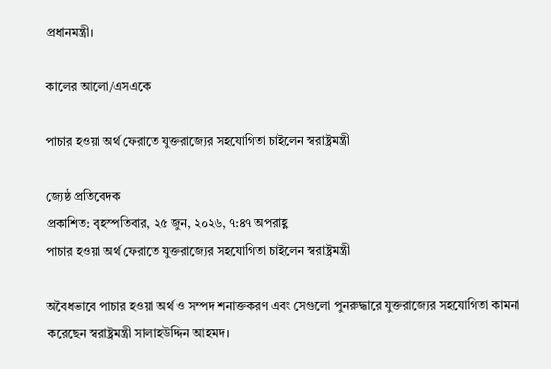প্রধানমন্ত্রী।

কালের আলো/এসএকে

পাচার হওয়া অর্থ ফেরাতে যুক্তরাজ্যের সহযোগিতা চাইলেন স্বরাষ্ট্রমন্ত্রী

জ্যেষ্ঠ প্রতিবেদক
প্রকাশিত: বৃহস্পতিবার, ২৫ জুন, ২০২৬, ৭:৪৭ অপরাহ্ণ
পাচার হওয়া অর্থ ফেরাতে যুক্তরাজ্যের সহযোগিতা চাইলেন স্বরাষ্ট্রমন্ত্রী

অবৈধভাবে পাচার হওয়া অর্থ ও সম্পদ শনাক্তকরণ এবং সেগুলো পুনরুদ্ধারে যুক্তরাজ্যের সহযোগিতা কামনা করেছেন স্বরাষ্ট্রমন্ত্রী সালাহউদ্দিন আহমদ।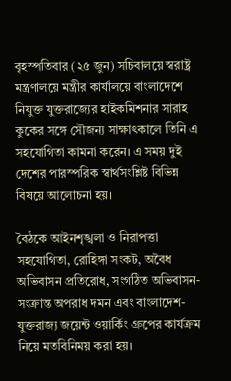বৃহস্পতিবার (২৫ জুন) সচিবালয়ে স্বরাষ্ট্র মন্ত্রণালয়ে মন্ত্রীর কার্যালয়ে বাংলাদেশে নিযুক্ত যুক্তরাজ্যের হাইকমিশনার সারাহ কুকের সঙ্গে সৌজন্য সাক্ষাৎকালে তিনি এ সহযোগিতা কামনা করেন। এ সময় দুই দেশের পারস্পরিক স্বার্থসংশ্লিষ্ট বিভিন্ন বিষয়ে আলোচনা হয়।

বৈঠকে আইনশৃঙ্খলা ও নিরাপত্তা সহযোগিতা, রোহিঙ্গা সংকট, অবৈধ অভিবাসন প্রতিরোধ, সংগঠিত অভিবাসন-সংক্রান্ত অপরাধ দমন এবং বাংলাদেশ-যুক্তরাজ্য জয়েন্ট ওয়ার্কিং গ্রুপের কার্যক্রম নিয়ে মতবিনিময় করা হয়।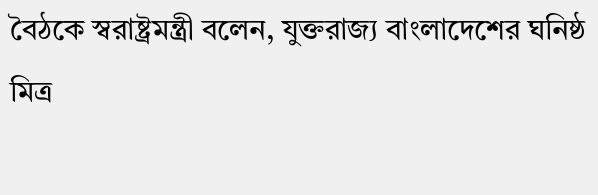বৈঠকে স্বরাষ্ট্রমন্ত্রী বলেন, যুক্তরাজ্য বাংলাদেশের ঘনিষ্ঠ মিত্র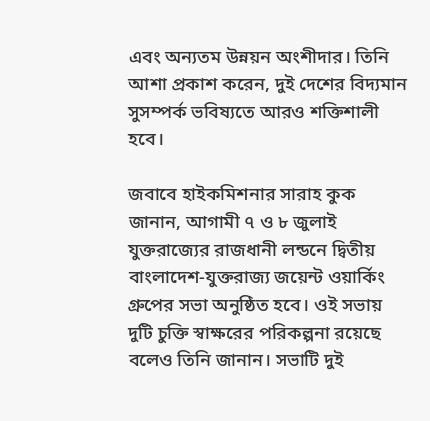এবং অন্যতম উন্নয়ন অংশীদার। তিনি আশা প্রকাশ করেন, দুই দেশের বিদ্যমান সুসম্পর্ক ভবিষ্যতে আরও শক্তিশালী হবে।

জবাবে হাইকমিশনার সারাহ কুক জানান, আগামী ৭ ও ৮ জুলাই যুক্তরাজ্যের রাজধানী লন্ডনে দ্বিতীয় বাংলাদেশ-যুক্তরাজ্য জয়েন্ট ওয়ার্কিং গ্রুপের সভা অনুষ্ঠিত হবে। ওই সভায় দুটি চুক্তি স্বাক্ষরের পরিকল্পনা রয়েছে বলেও তিনি জানান। সভাটি দুই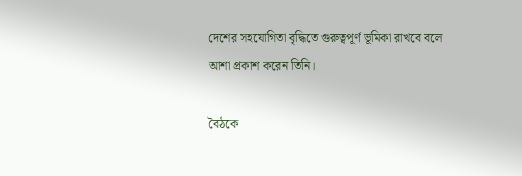দেশের সহযোগিতা বৃদ্ধিতে গুরুত্বপূর্ণ ভূমিকা রাখবে বলে আশা প্রকাশ করেন তিনি।

বৈঠকে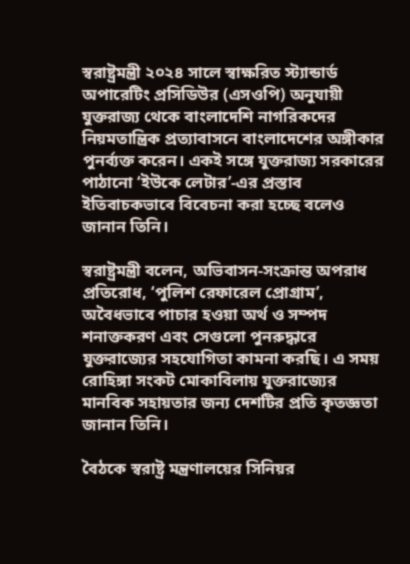স্বরাষ্ট্রমন্ত্রী ২০২৪ সালে স্বাক্ষরিত স্ট্যান্ডার্ড অপারেটিং প্রসিডিউর (এসওপি) অনুযায়ী যুক্তরাজ্য থেকে বাংলাদেশি নাগরিকদের নিয়মতান্ত্রিক প্রত্যাবাসনে বাংলাদেশের অঙ্গীকার পুনর্ব্যক্ত করেন। একই সঙ্গে যুক্তরাজ্য সরকারের পাঠানো ‘ইউকে লেটার’-এর প্রস্তাব ইতিবাচকভাবে বিবেচনা করা হচ্ছে বলেও জানান তিনি।

স্বরাষ্ট্রমন্ত্রী বলেন, অভিবাসন-সংক্রান্ত অপরাধ প্রতিরোধ, ‘পুলিশ রেফারেল প্রোগ্রাম’, অবৈধভাবে পাচার হওয়া অর্থ ও সম্পদ শনাক্তকরণ এবং সেগুলো পুনরুদ্ধারে যুক্তরাজ্যের সহযোগিতা কামনা করছি। এ সময় রোহিঙ্গা সংকট মোকাবিলায় যুক্তরাজ্যের মানবিক সহায়তার জন্য দেশটির প্রতি কৃতজ্ঞতা জানান তিনি।

বৈঠকে স্বরাষ্ট্র মন্ত্রণালয়ের সিনিয়র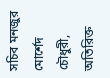সচিব মনজুর মোর্শেদ চৌধুরী, অতিরিক্ত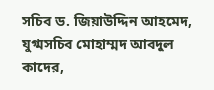সচিব ড. জিয়াউদ্দিন আহমেদ, যুগ্মসচিব মোহাম্মদ আবদুল কাদের,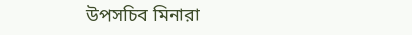উপসচিব মিনারা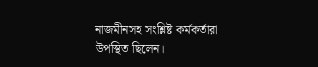নাজমীনসহ সংশ্লিষ্ট কর্মকর্তারা উপস্থিত ছিলেন।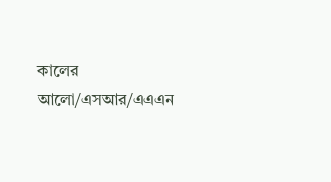কালের আলো/এসআর/এএএন